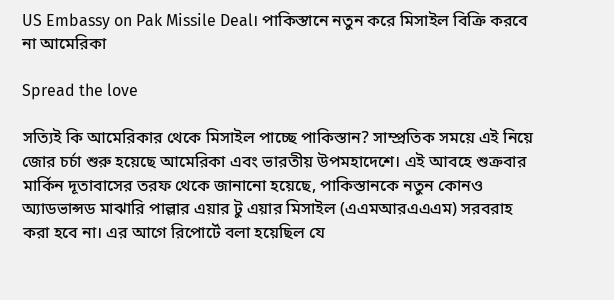US Embassy on Pak Missile Deal। পাকিস্তানে নতুন করে মিসাইল বিক্রি করবে না আমেরিকা

Spread the love

সত্যিই কি আমেরিকার থেকে মিসাইল পাচ্ছে পাকিস্তান? সাম্প্রতিক সময়ে এই নিয়ে জোর চর্চা শুরু হয়েছে আমেরিকা এবং ভারতীয় উপমহাদেশে। এই আবহে শুক্রবার মার্কিন দূতাবাসের তরফ থেকে জানানো হয়েছে, পাকিস্তানকে নতুন কোনও অ্যাডভান্সড মাঝারি পাল্লার এয়ার টু এয়ার মিসাইল (এএমআরএএএম) সরবরাহ করা হবে না। এর আগে রিপোর্টে বলা হয়েছিল যে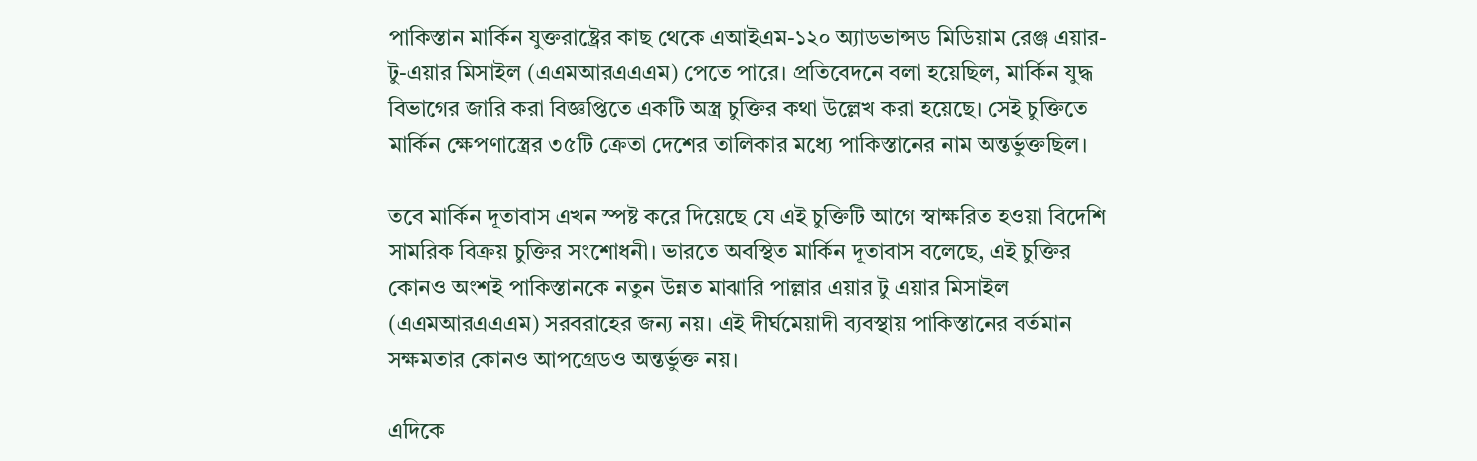পাকিস্তান মার্কিন যুক্তরাষ্ট্রের কাছ থেকে এআইএম-১২০ অ্যাডভান্সড মিডিয়াম রেঞ্জ এয়ার-টু-এয়ার মিসাইল (এএমআরএএএম) পেতে পারে। প্রতিবেদনে বলা হয়েছিল, মার্কিন যুদ্ধ বিভাগের জারি করা বিজ্ঞপ্তিতে একটি অস্ত্র চুক্তির কথা উল্লেখ করা হয়েছে। সেই চুক্তিতে মার্কিন ক্ষেপণাস্ত্রের ৩৫টি ক্রেতা দেশের তালিকার মধ্যে পাকিস্তানের নাম অন্তর্ভুক্তছিল।

তবে মার্কিন দূতাবাস এখন স্পষ্ট করে দিয়েছে যে এই চুক্তিটি আগে স্বাক্ষরিত হওয়া বিদেশি সামরিক বিক্রয় চুক্তির সংশোধনী। ভারতে অবস্থিত মার্কিন দূতাবাস বলেছে, এই চুক্তির কোনও অংশই পাকিস্তানকে নতুন উন্নত মাঝারি পাল্লার এয়ার টু এয়ার মিসাইল (এএমআরএএএম) সরবরাহের জন্য নয়। এই দীর্ঘমেয়াদী ব্যবস্থায় পাকিস্তানের বর্তমান সক্ষমতার কোনও আপগ্রেডও অন্তর্ভুক্ত নয়।

এদিকে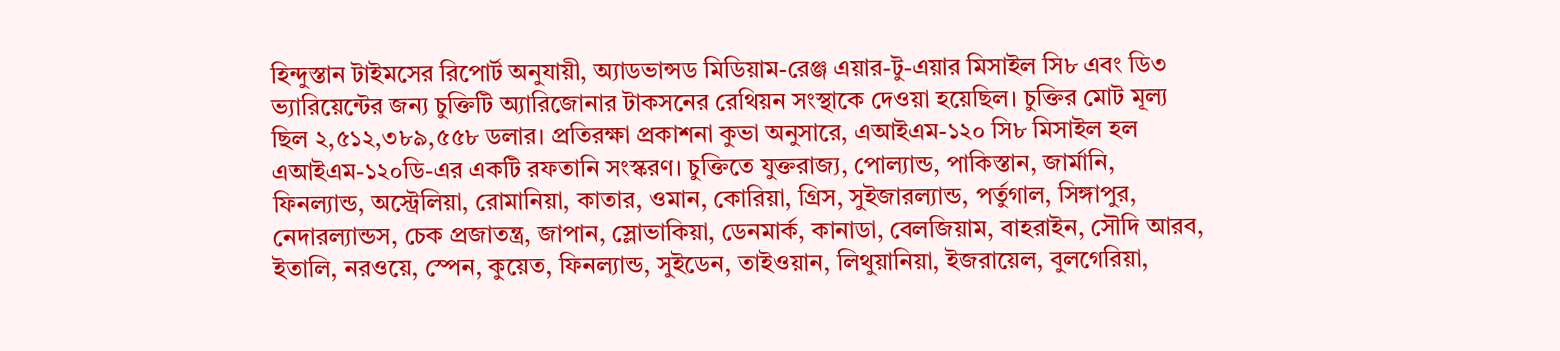হিন্দুস্তান টাইমসের রিপোর্ট অনুযায়ী, অ্যাডভান্সড মিডিয়াম-রেঞ্জ এয়ার-টু-এয়ার মিসাইল সি৮ এবং ডি৩ ভ্যারিয়েন্টের জন্য চুক্তিটি অ্যারিজোনার টাকসনের রেথিয়ন সংস্থাকে দেওয়া হয়েছিল। চুক্তির মোট মূল্য ছিল ২,৫১২,৩৮৯,৫৫৮ ডলার। প্রতিরক্ষা প্রকাশনা কুভা অনুসারে, এআইএম-১২০ সি৮ মিসাইল হল এআইএম-১২০ডি-এর একটি রফতানি সংস্করণ। চুক্তিতে যুক্তরাজ্য, পোল্যান্ড, পাকিস্তান, জার্মানি, ফিনল্যান্ড, অস্ট্রেলিয়া, রোমানিয়া, কাতার, ওমান, কোরিয়া, গ্রিস, সুইজারল্যান্ড, পর্তুগাল, সিঙ্গাপুর, নেদারল্যান্ডস, চেক প্রজাতন্ত্র, জাপান, স্লোভাকিয়া, ডেনমার্ক, কানাডা, বেলজিয়াম, বাহরাইন, সৌদি আরব, ইতালি, নরওয়ে, স্পেন, কুয়েত, ফিনল্যান্ড, সুইডেন, তাইওয়ান, লিথুয়ানিয়া, ইজরায়েল, বুলগেরিয়া,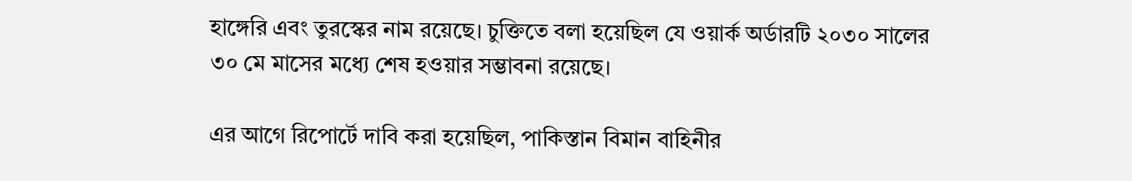হাঙ্গেরি এবং তুরস্কের নাম রয়েছে। চুক্তিতে বলা হয়েছিল যে ওয়ার্ক অর্ডারটি ২০৩০ সালের ৩০ মে মাসের মধ্যে শেষ হওয়ার সম্ভাবনা রয়েছে।

এর আগে রিপোর্টে দাবি করা হয়েছিল, পাকিস্তান বিমান বাহিনীর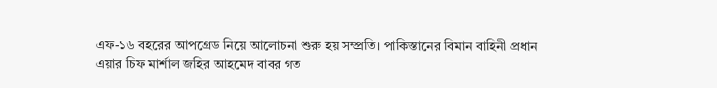এফ-১৬ বহরের আপগ্রেড নিয়ে আলোচনা শুরু হয় সম্প্রতি। পাকিস্তানের বিমান বাহিনী প্রধান এয়ার চিফ মার্শাল জহির আহমেদ বাবর গত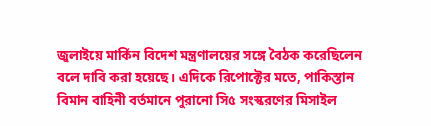জুলাইয়ে মার্কিন বিদেশ মন্ত্রণালয়ের সঙ্গে বৈঠক করেছিলেন বলে দাবি করা হয়েছে। এদিকে রিপোক্টের মতে, পাকিস্তান বিমান বাহিনী বর্তমানে পুরানো সি৫ সংস্করণের মিসাইল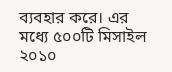ব্যবহার করে। এর মধ্যে ৫০০টি মিসাইল ২০১০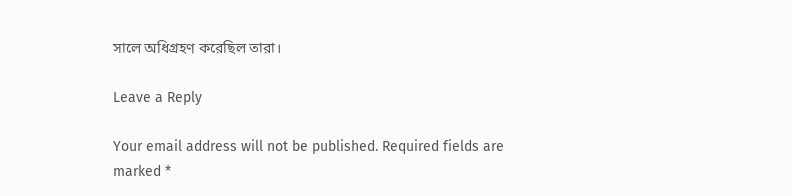সালে অধিগ্রহণ করেছিল তারা।

Leave a Reply

Your email address will not be published. Required fields are marked *